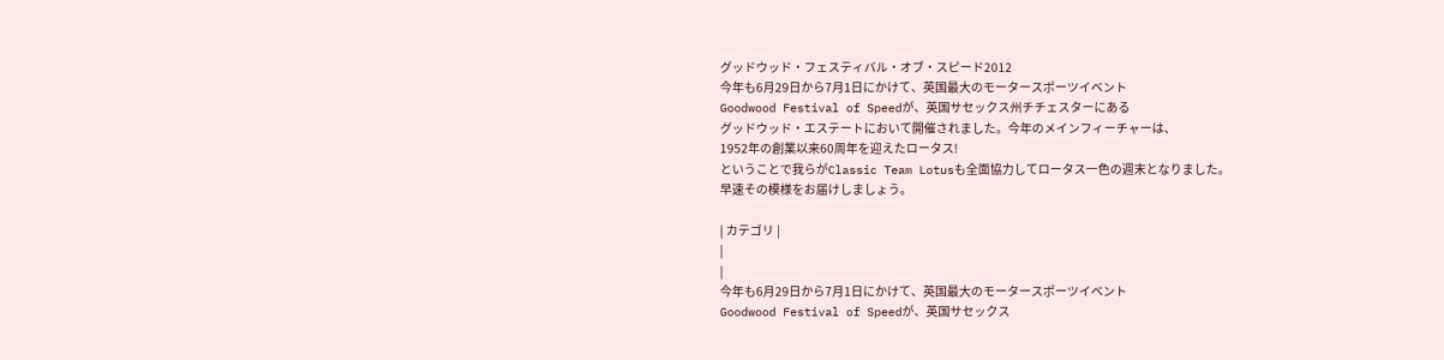グッドウッド・フェスティバル・オブ・スピード2012
今年も6月29日から7月1日にかけて、英国最大のモータースポーツイベント
Goodwood Festival of Speedが、英国サセックス州チチェスターにある
グッドウッド・エステートにおいて開催されました。今年のメインフィーチャーは、
1952年の創業以来60周年を迎えたロータス!
ということで我らがClassic Team Lotusも全面協力してロータス一色の週末となりました。
早速その模様をお届けしましょう。

| カテゴリ |
|
|
今年も6月29日から7月1日にかけて、英国最大のモータースポーツイベント
Goodwood Festival of Speedが、英国サセックス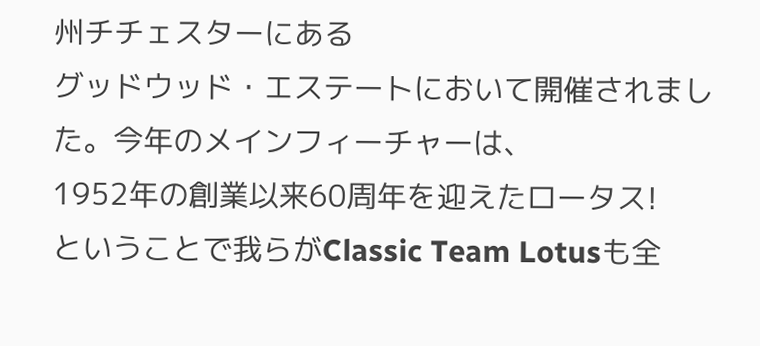州チチェスターにある
グッドウッド・エステートにおいて開催されました。今年のメインフィーチャーは、
1952年の創業以来60周年を迎えたロータス!
ということで我らがClassic Team Lotusも全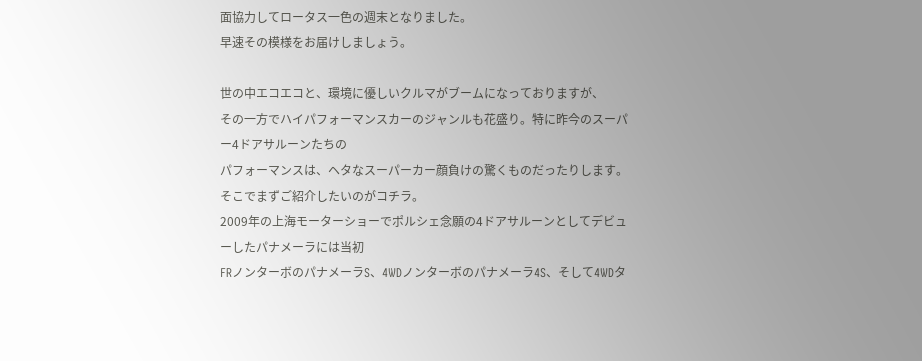面協力してロータス一色の週末となりました。
早速その模様をお届けしましょう。

世の中エコエコと、環境に優しいクルマがブームになっておりますが、
その一方でハイパフォーマンスカーのジャンルも花盛り。特に昨今のスーパー4ドアサルーンたちの
パフォーマンスは、ヘタなスーパーカー顔負けの驚くものだったりします。
そこでまずご紹介したいのがコチラ。
2009年の上海モーターショーでポルシェ念願の4ドアサルーンとしてデビューしたパナメーラには当初
FRノンターボのパナメーラS、4WDノンターボのパナメーラ4S、そして4WDタ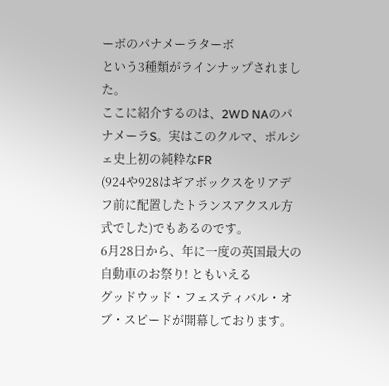ーボのパナメーラターボ
という3種類がラインナップされました。
ここに紹介するのは、2WD NAのパナメーラS。実はこのクルマ、ポルシェ史上初の純粋なFR
(924や928はギアボックスをリアデフ前に配置したトランスアクスル方式でした)でもあるのです。
6月28日から、年に一度の英国最大の自動車のお祭り! ともいえる
グッドウッド・フェスティバル・オブ・スピードが開幕しております。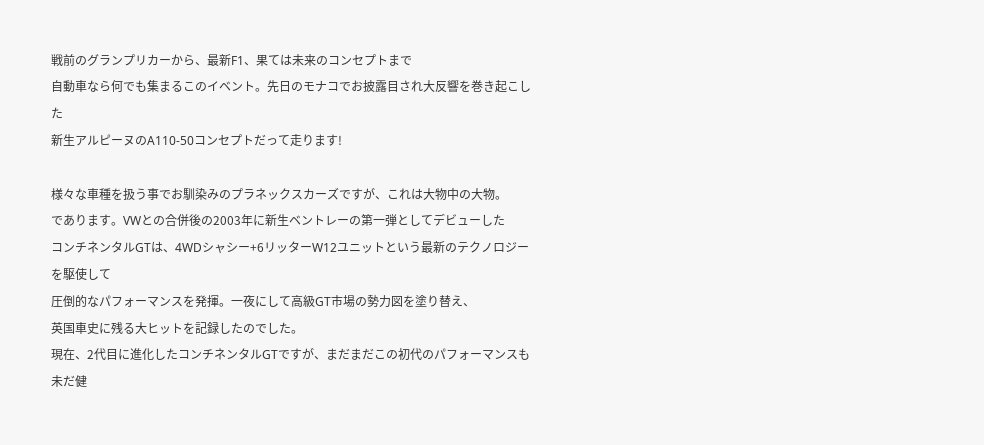戦前のグランプリカーから、最新F1、果ては未来のコンセプトまで
自動車なら何でも集まるこのイベント。先日のモナコでお披露目され大反響を巻き起こした
新生アルピーヌのA110-50コンセプトだって走ります!

様々な車種を扱う事でお馴染みのプラネックスカーズですが、これは大物中の大物。
であります。VWとの合併後の2003年に新生ベントレーの第一弾としてデビューした
コンチネンタルGTは、4WDシャシー+6リッターW12ユニットという最新のテクノロジーを駆使して
圧倒的なパフォーマンスを発揮。一夜にして高級GT市場の勢力図を塗り替え、
英国車史に残る大ヒットを記録したのでした。
現在、2代目に進化したコンチネンタルGTですが、まだまだこの初代のパフォーマンスも未だ健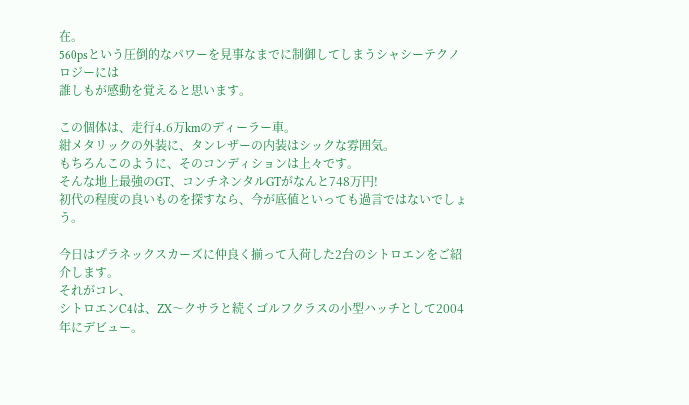在。
560psという圧倒的なパワーを見事なまでに制御してしまうシャシーテクノロジーには
誰しもが感動を覚えると思います。

この個体は、走行4.6万kmのディーラー車。
紺メタリックの外装に、タンレザーの内装はシックな雰囲気。
もちろんこのように、そのコンディションは上々です。
そんな地上最強のGT、コンチネンタルGTがなんと748万円!
初代の程度の良いものを探すなら、今が底値といっても過言ではないでしょう。

今日はプラネックスカーズに仲良く揃って入荷した2台のシトロエンをご紹介します。
それがコレ、
シトロエンC4は、ZX〜クサラと続くゴルフクラスの小型ハッチとして2004年にデビュー。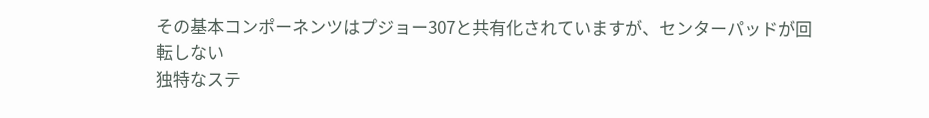その基本コンポーネンツはプジョー307と共有化されていますが、センターパッドが回転しない
独特なステ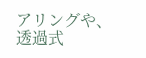アリングや、透過式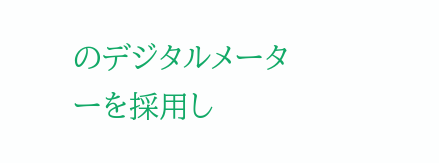のデジタルメーターを採用し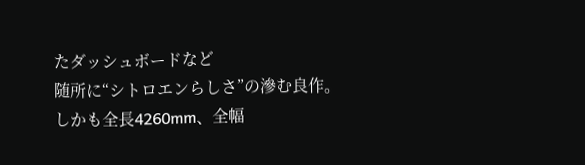たダッシュボードなど
随所に“シトロエンらしさ”の滲む良作。
しかも全長4260mm、全幅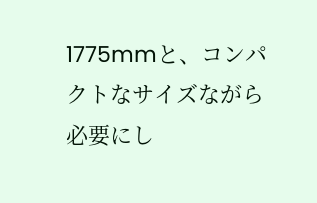1775mmと、コンパクトなサイズながら
必要にし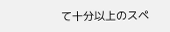て十分以上のスペ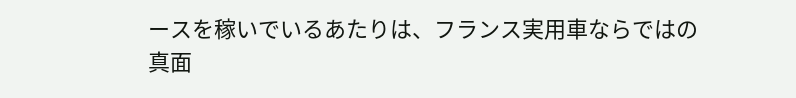ースを稼いでいるあたりは、フランス実用車ならではの
真面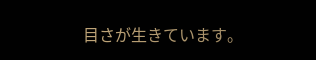目さが生きています。